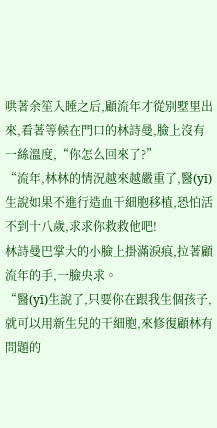哄著余笙入睡之后,顧流年才從別墅里出來,看著等候在門口的林詩曼,臉上沒有一絲溫度,“你怎么回來了?”
“流年,林林的情況越來越嚴重了,醫(yī)生說如果不進行造血干細胞移植,恐怕活不到十八歲,求求你救救他吧!
林詩曼巴掌大的小臉上掛滿淚痕,拉著顧流年的手,一臉央求。
“醫(yī)生說了,只要你在跟我生個孩子,就可以用新生兒的干細胞,來修復顧林有問題的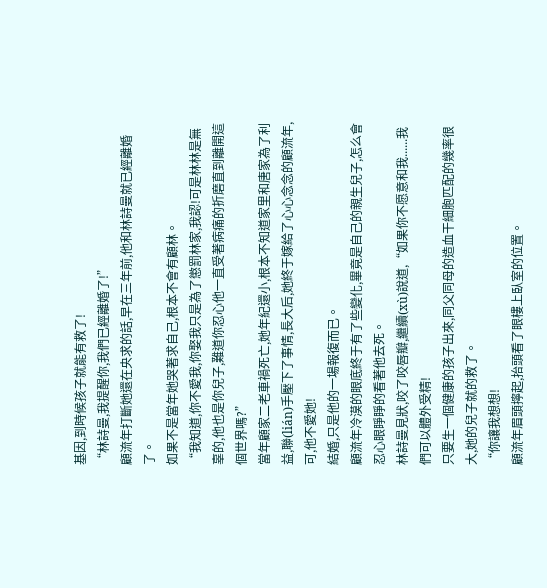基因,到時候孩子就能有救了!
“林詩曼,我提醒你,我們已經離婚了!”
顧流年打斷她還在央求的話,早在三年前,他和林詩曼就已經離婚了。
如果不是當年她哭著求自己,根本不會有顧林。
“我知道,你不愛我,你娶我只是為了懲罰林家,我認!可是林林是無辜的,他也是你兒子,難道你忍心他一直受著病痛的折磨直到離開這個世界嗎?”
當年顧家二老車禍死亡,她年紀還小,根本不知道家里和唐家為了利益,聯(lián)手壓下了事情,長大后,她終于嫁給了心心念念的顧流年,可,他不愛她!
結婚,只是他的一場報復而已。
顧流年冷漠的眼底終于有了些變化,畢竟是自己的親生兒子,怎么會忍心眼睜睜的看著他去死。
林詩曼見狀,咬了咬唇瓣,繼續(xù)說道,“如果你不愿意和我......我們可以體外受精!
只要生一個健康的孩子出來,同父同母的造血干細胞匹配的幾率很大,她的兒子就的救了。
“你讓我想想!
顧流年眉頭擰起,抬頭看了眼樓上臥室的位置。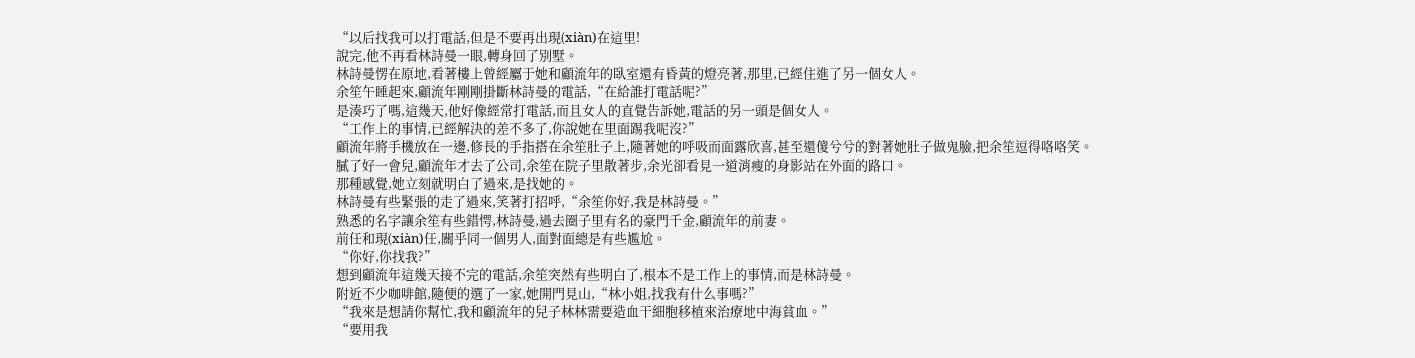“以后找我可以打電話,但是不要再出現(xiàn)在這里!
說完,他不再看林詩曼一眼,轉身回了別墅。
林詩曼愣在原地,看著樓上曾經屬于她和顧流年的臥室還有昏黃的燈亮著,那里,已經住進了另一個女人。
余笙午睡起來,顧流年剛剛掛斷林詩曼的電話,“在給誰打電話呢?”
是湊巧了嗎,這幾天,他好像經常打電話,而且女人的直覺告訴她,電話的另一頭是個女人。
“工作上的事情,已經解決的差不多了,你說她在里面踢我呢沒?”
顧流年將手機放在一邊,修長的手指搭在余笙肚子上,隨著她的呼吸而面露欣喜,甚至還傻兮兮的對著她肚子做鬼臉,把余笙逗得咯咯笑。
膩了好一會兒,顧流年才去了公司,余笙在院子里散著步,余光卻看見一道消瘦的身影站在外面的路口。
那種感覺,她立刻就明白了過來,是找她的。
林詩曼有些緊張的走了過來,笑著打招呼,“余笙你好,我是林詩曼。”
熟悉的名字讓余笙有些錯愕,林詩曼,過去圈子里有名的豪門千金,顧流年的前妻。
前任和現(xiàn)任,關乎同一個男人,面對面總是有些尷尬。
“你好,你找我?”
想到顧流年這幾天接不完的電話,余笙突然有些明白了,根本不是工作上的事情,而是林詩曼。
附近不少咖啡館,隨便的選了一家,她開門見山,“林小姐,找我有什么事嗎?”
“我來是想請你幫忙,我和顧流年的兒子林林需要造血干細胞移植來治療地中海貧血。”
“要用我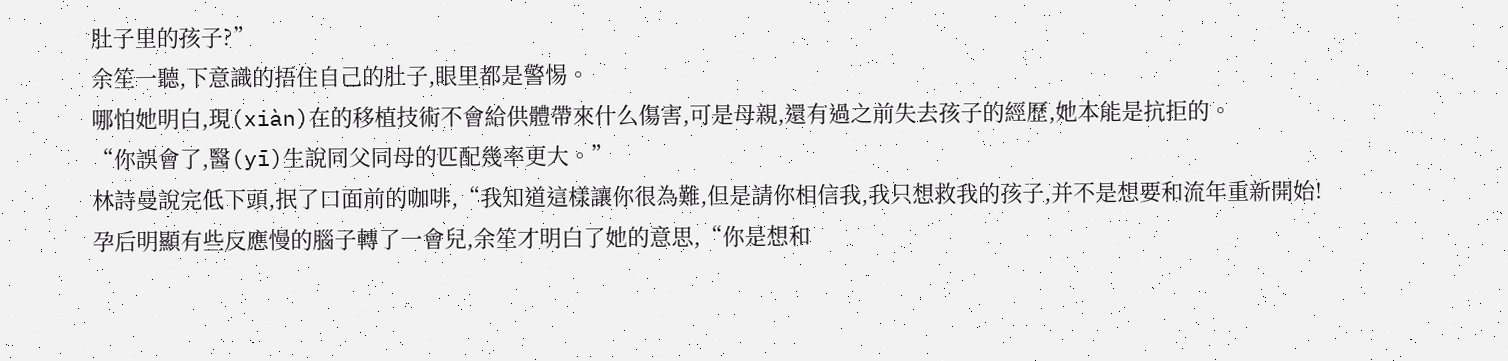肚子里的孩子?”
余笙一聽,下意識的捂住自己的肚子,眼里都是警惕。
哪怕她明白,現(xiàn)在的移植技術不會給供體帶來什么傷害,可是母親,還有過之前失去孩子的經歷,她本能是抗拒的。
“你誤會了,醫(yī)生說同父同母的匹配幾率更大。”
林詩曼說完低下頭,抿了口面前的咖啡,“我知道這樣讓你很為難,但是請你相信我,我只想救我的孩子,并不是想要和流年重新開始!
孕后明顯有些反應慢的腦子轉了一會兒,余笙才明白了她的意思,“你是想和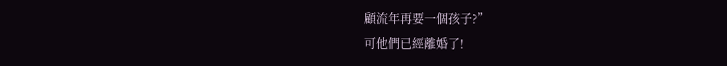顧流年再要一個孩子?”
可他們已經離婚了!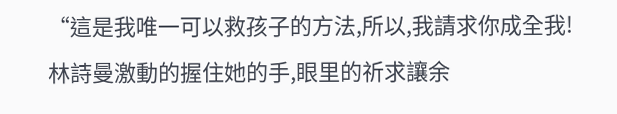“這是我唯一可以救孩子的方法,所以,我請求你成全我!
林詩曼激動的握住她的手,眼里的祈求讓余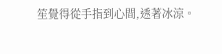笙覺得從手指到心間,透著冰涼。